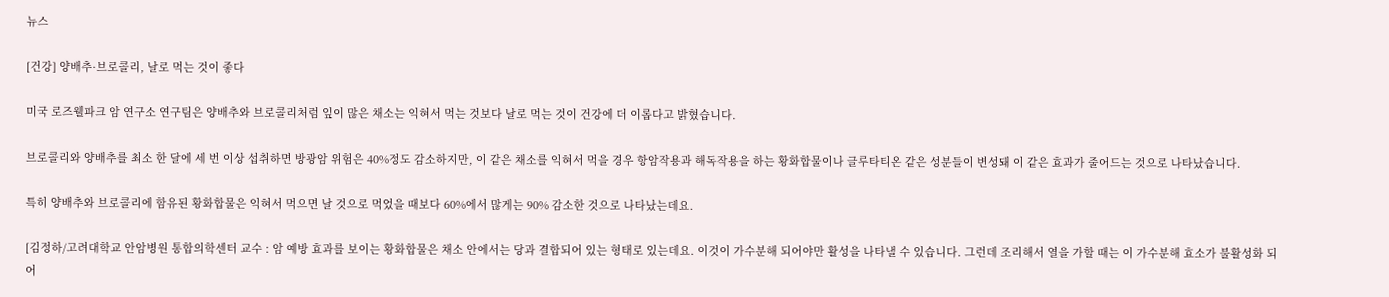뉴스

[건강] 양배추·브로콜리, 날로 먹는 것이 좋다

미국 로즈웰파크 암 연구소 연구팀은 양배추와 브로콜리처럼 잎이 많은 채소는 익혀서 먹는 것보다 날로 먹는 것이 건강에 더 이롭다고 밝혔습니다.

브로콜리와 양배추를 최소 한 달에 세 번 이상 섭취하면 방광암 위험은 40%정도 감소하지만, 이 같은 채소를 익혀서 먹을 경우 항암작용과 해독작용을 하는 황화합물이나 글루타티온 같은 성분들이 변성돼 이 같은 효과가 줄어드는 것으로 나타났습니다.

특히 양배추와 브로콜리에 함유된 황화합물은 익혀서 먹으면 날 것으로 먹었을 때보다 60%에서 많게는 90% 감소한 것으로 나타났는데요.

[김정하/고려대학교 안암병원 통합의학센터 교수 : 암 예방 효과를 보이는 황화합물은 채소 안에서는 당과 결합되어 있는 형태로 있는데요. 이것이 가수분해 되어야만 활성을 나타낼 수 있습니다. 그런데 조리해서 열을 가할 때는 이 가수분해 효소가 불활성화 되어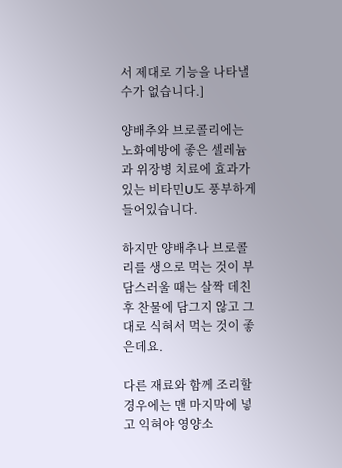서 제대로 기능을 나타낼 수가 없습니다.]

양배추와 브로콜리에는 노화예방에 좋은 셀레늄과 위장병 치료에 효과가 있는 비타민U도 풍부하게 들어있습니다.

하지만 양배추나 브로콜리를 생으로 먹는 것이 부담스러울 때는 살짝 데친 후 찬물에 담그지 않고 그대로 식혀서 먹는 것이 좋은데요.

다른 재료와 함께 조리할 경우에는 맨 마지막에 넣고 익혀야 영양소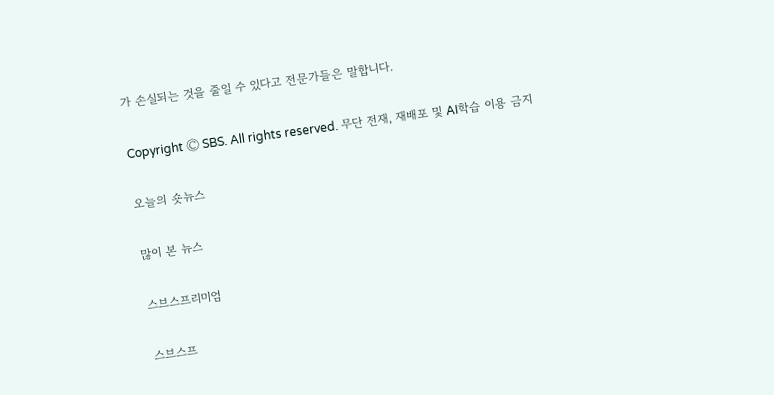가 손실되는 것을 줄일 수 있다고 전문가들은 말합니다.

Copyright Ⓒ SBS. All rights reserved. 무단 전재, 재배포 및 AI학습 이용 금지

오늘의 숏뉴스

많이 본 뉴스

스브스프리미엄

스브스프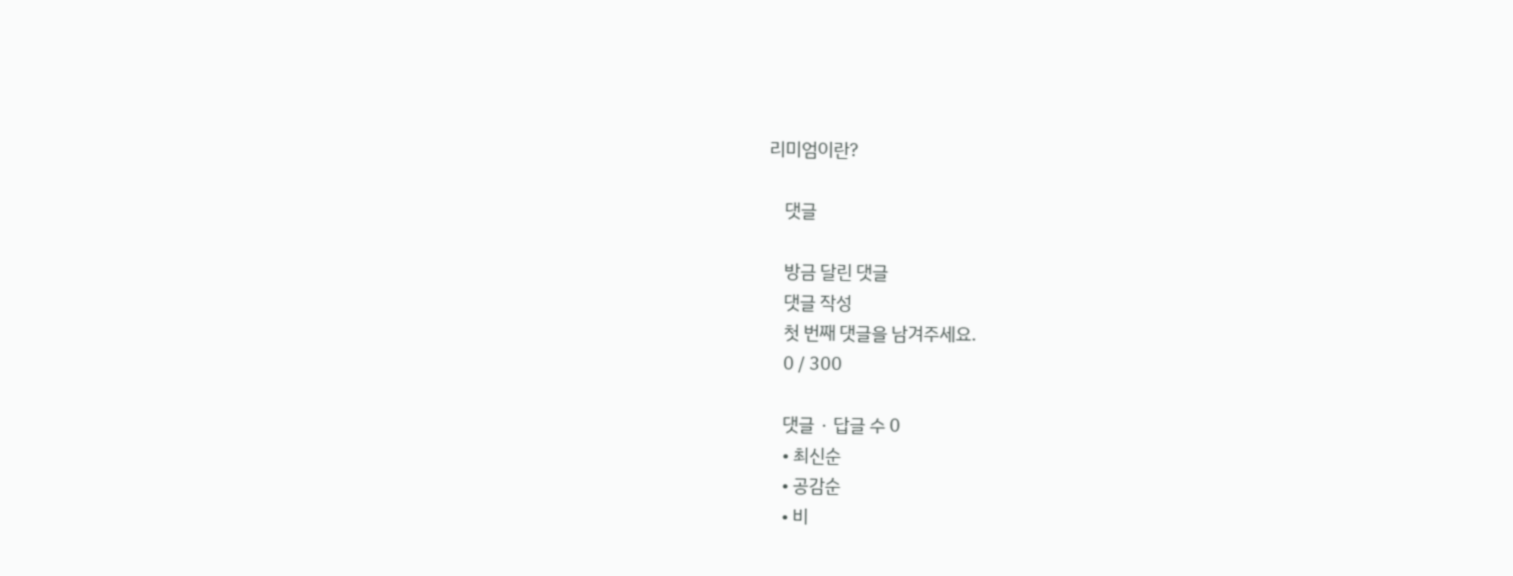리미엄이란?

    댓글

    방금 달린 댓글
    댓글 작성
    첫 번째 댓글을 남겨주세요.
    0 / 300

    댓글 ∙ 답글 수 0
    • 최신순
    • 공감순
    • 비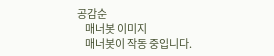공감순
    매너봇 이미지
    매너봇이 작동 중입니다.